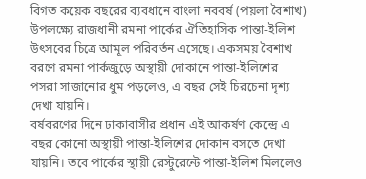বিগত কয়েক বছরের ব্যবধানে বাংলা নববর্ষ (পয়লা বৈশাখ) উপলক্ষ্যে রাজধানী রমনা পার্কের ঐতিহাসিক পান্তা-ইলিশ উৎসবের চিত্রে আমূল পরিবর্তন এসেছে। একসময় বৈশাখ বরণে রমনা পার্কজুড়ে অস্থায়ী দোকানে পান্তা-ইলিশের পসরা সাজানোর ধুম পড়লেও, এ বছর সেই চিরচেনা দৃশ্য দেখা যায়নি।
বর্ষবরণের দিনে ঢাকাবাসীর প্রধান এই আকর্ষণ কেন্দ্রে এ বছর কোনো অস্থায়ী পান্তা-ইলিশের দোকান বসতে দেখা যায়নি। তবে পার্কের স্থায়ী রেস্টুরেন্টে পান্তা-ইলিশ মিললেও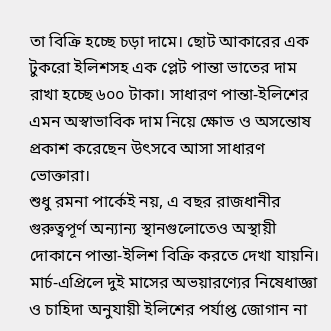তা বিক্রি হচ্ছে চড়া দামে। ছোট আকারের এক টুকরো ইলিশসহ এক প্লেট পান্তা ভাতের দাম রাখা হচ্ছে ৬০০ টাকা। সাধারণ পান্তা-ইলিশের এমন অস্বাভাবিক দাম নিয়ে ক্ষোভ ও অসন্তোষ প্রকাশ করেছেন উৎসবে আসা সাধারণ ভোক্তারা।
শুধু রমনা পার্কেই নয়, এ বছর রাজধানীর গুরুত্বপূর্ণ অন্যান্য স্থানগুলোতেও অস্থায়ী দোকানে পান্তা-ইলিশ বিক্রি করতে দেখা যায়নি। মার্চ-এপ্রিলে দুই মাসের অভয়ারণ্যের নিষেধাজ্ঞা ও চাহিদা অনুযায়ী ইলিশের পর্যাপ্ত জোগান না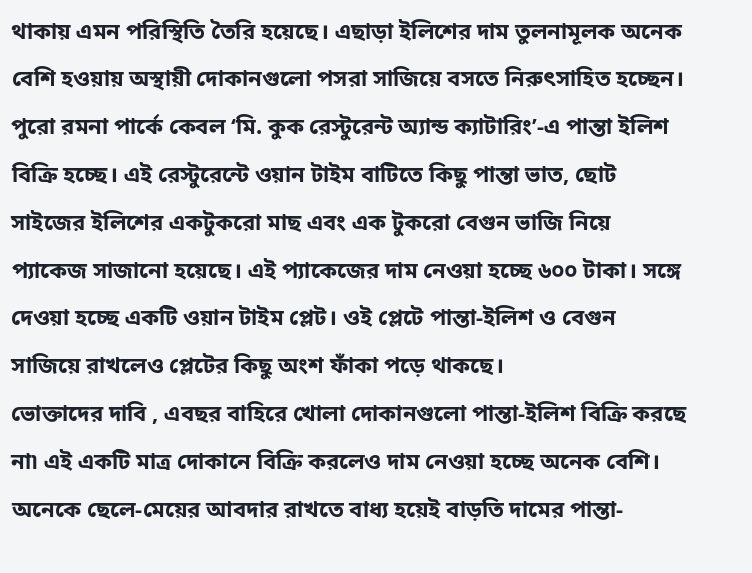থাকায় এমন পরিস্থিতি তৈরি হয়েছে। এছাড়া ইলিশের দাম তুলনামূলক অনেক বেশি হওয়ায় অস্থায়ী দোকানগুলো পসরা সাজিয়ে বসতে নিরুৎসাহিত হচ্ছেন।
পুরো রমনা পার্কে কেবল ‘মি. কুক রেস্টুরেন্ট অ্যান্ড ক্যাটারিং’-এ পান্তা ইলিশ বিক্রি হচ্ছে। এই রেস্টুরেন্টে ওয়ান টাইম বাটিতে কিছু পান্তা ভাত, ছোট সাইজের ইলিশের একটুকরো মাছ এবং এক টুকরো বেগুন ভাজি নিয়ে প্যাকেজ সাজানো হয়েছে। এই প্যাকেজের দাম নেওয়া হচ্ছে ৬০০ টাকা। সঙ্গে দেওয়া হচ্ছে একটি ওয়ান টাইম প্লেট। ওই প্লেটে পান্তা-ইলিশ ও বেগুন সাজিয়ে রাখলেও প্লেটের কিছু অংশ ফাঁকা পড়ে থাকছে।
ভোক্তাদের দাবি , এবছর বাহিরে খোলা দোকানগুলো পান্তা-ইলিশ বিক্রি করছে না৷ এই একটি মাত্র দোকানে বিক্রি করলেও দাম নেওয়া হচ্ছে অনেক বেশি। অনেকে ছেলে-মেয়ের আবদার রাখতে বাধ্য হয়েই বাড়তি দামের পান্তা-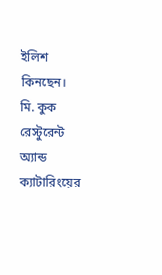ইলিশ কিনছেন।
মি. কুক রেস্টুরেন্ট অ্যান্ড ক্যাটারিংয়ের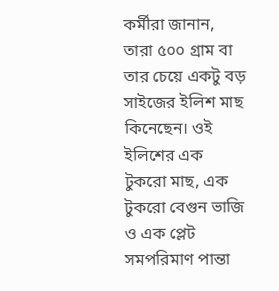কর্মীরা জানান, তারা ৫০০ গ্রাম বা তার চেয়ে একটু বড় সাইজের ইলিশ মাছ কিনেছেন। ওই ইলিশের এক টুকরো মাছ, এক টুকরো বেগুন ভাজি ও এক প্লেট সমপরিমাণ পান্তা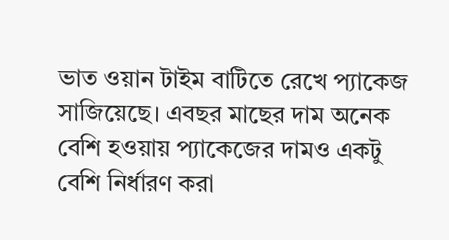ভাত ওয়ান টাইম বাটিতে রেখে প্যাকেজ সাজিয়েছে। এবছর মাছের দাম অনেক বেশি হওয়ায় প্যাকেজের দামও একটু বেশি নির্ধারণ করা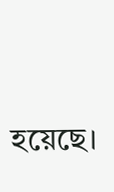হয়েছে।